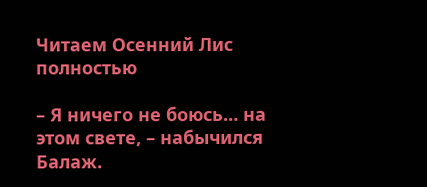Читаем Осенний Лис полностью

– Я ничего не боюсь… на этом свете, – набычился Балаж.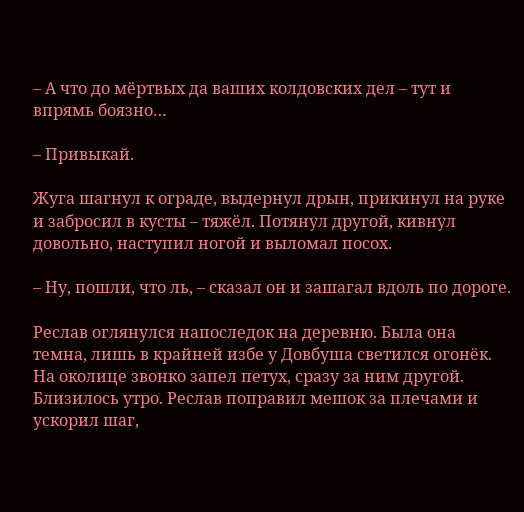– А что до мёртвых да ваших колдовских дел – тут и впрямь боязно…

– Привыкай.

Жуга шагнул к ограде, выдернул дрын, прикинул на руке и забросил в кусты – тяжёл. Потянул другой, кивнул довольно, наступил ногой и выломал посох.

– Ну, пошли, что ль, – сказал он и зашагал вдоль по дороге.

Реслав оглянулся напоследок на деревню. Была она темна, лишь в крайней избе у Довбуша светился огонёк. На околице звонко запел петух, сразу за ним другой. Близилось утро. Реслав поправил мешок за плечами и ускорил шаг,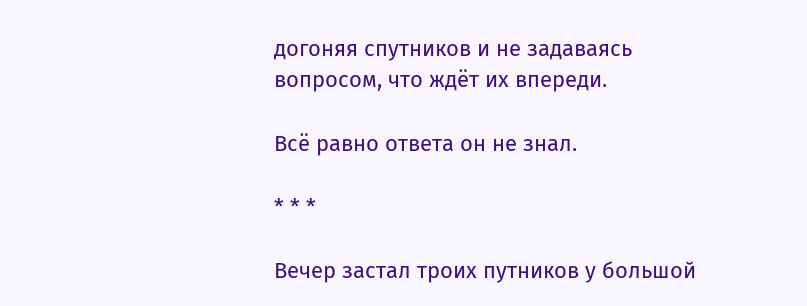догоняя спутников и не задаваясь вопросом, что ждёт их впереди.

Всё равно ответа он не знал.

* * *

Вечер застал троих путников у большой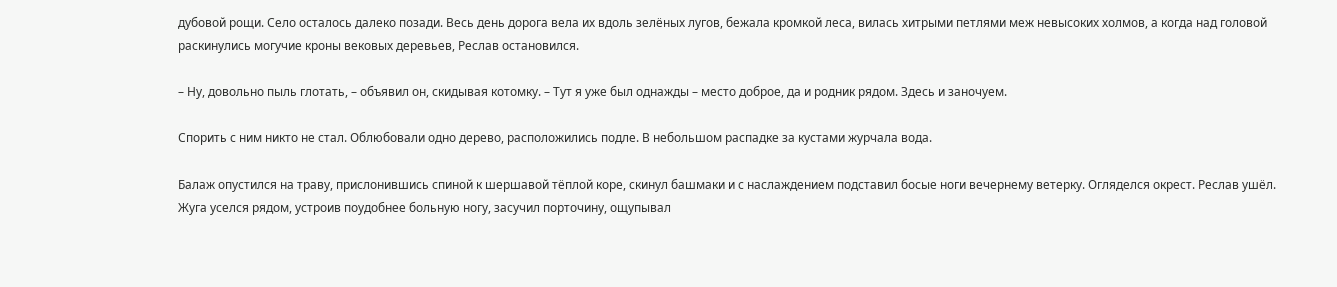дубовой рощи. Село осталось далеко позади. Весь день дорога вела их вдоль зелёных лугов, бежала кромкой леса, вилась хитрыми петлями меж невысоких холмов, а когда над головой раскинулись могучие кроны вековых деревьев, Реслав остановился.

– Ну, довольно пыль глотать, – объявил он, скидывая котомку. – Тут я уже был однажды – место доброе, да и родник рядом. Здесь и заночуем.

Спорить с ним никто не стал. Облюбовали одно дерево, расположились подле. В небольшом распадке за кустами журчала вода.

Балаж опустился на траву, прислонившись спиной к шершавой тёплой коре, скинул башмаки и с наслаждением подставил босые ноги вечернему ветерку. Огляделся окрест. Реслав ушёл. Жуга уселся рядом, устроив поудобнее больную ногу, засучил порточину, ощупывал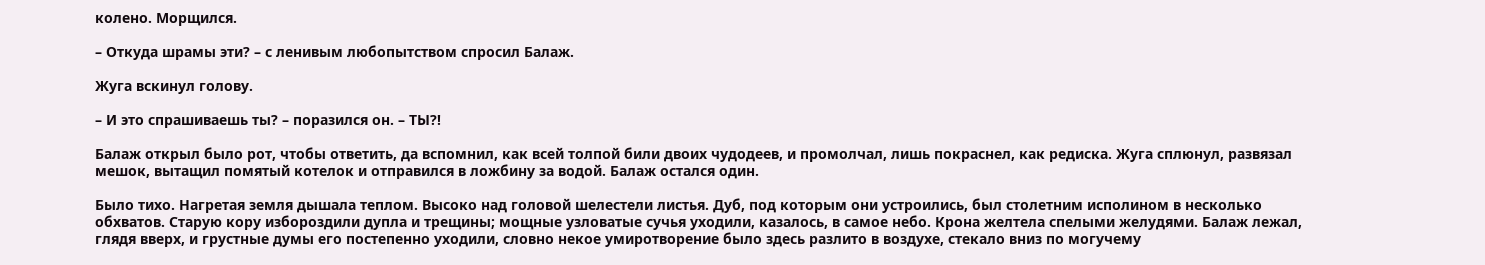колено. Морщился.

– Откуда шрамы эти? – с ленивым любопытством спросил Балаж.

Жуга вскинул голову.

– И это спрашиваешь ты? – поразился он. – ТЫ?!

Балаж открыл было рот, чтобы ответить, да вспомнил, как всей толпой били двоих чудодеев, и промолчал, лишь покраснел, как редиска. Жуга сплюнул, развязал мешок, вытащил помятый котелок и отправился в ложбину за водой. Балаж остался один.

Было тихо. Нагретая земля дышала теплом. Высоко над головой шелестели листья. Дуб, под которым они устроились, был столетним исполином в несколько обхватов. Старую кору избороздили дупла и трещины; мощные узловатые сучья уходили, казалось, в самое небо. Крона желтела спелыми желудями. Балаж лежал, глядя вверх, и грустные думы его постепенно уходили, словно некое умиротворение было здесь разлито в воздухе, стекало вниз по могучему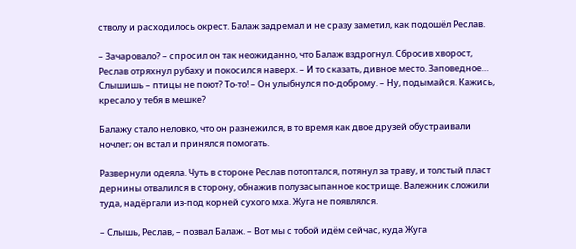стволу и расходилось окрест. Балаж задремал и не сразу заметил, как подошёл Реслав.

– Зачаровало? – спросил он так неожиданно, что Балаж вздрогнул. Сбросив хворост, Реслав отряхнул рубаху и покосился наверх. – И то сказать, дивное место. Заповедное… Слышишь – птицы не поют? То-то! – Он улыбнулся по-доброму. – Ну, подымайся. Кажись, кресало у тебя в мешке?

Балажу стало неловко, что он разнежился, в то время как двое друзей обустраивали ночлег; он встал и принялся помогать.

Развернули одеяла. Чуть в стороне Реслав потоптался, потянул за траву, и толстый пласт дернины отвалился в сторону, обнажив полузасыпанное кострище. Валежник сложили туда, надёргали из-под корней сухого мха. Жуга не появлялся.

– Слышь, Реслав, – позвал Балаж. – Вот мы с тобой идём сейчас, куда Жуга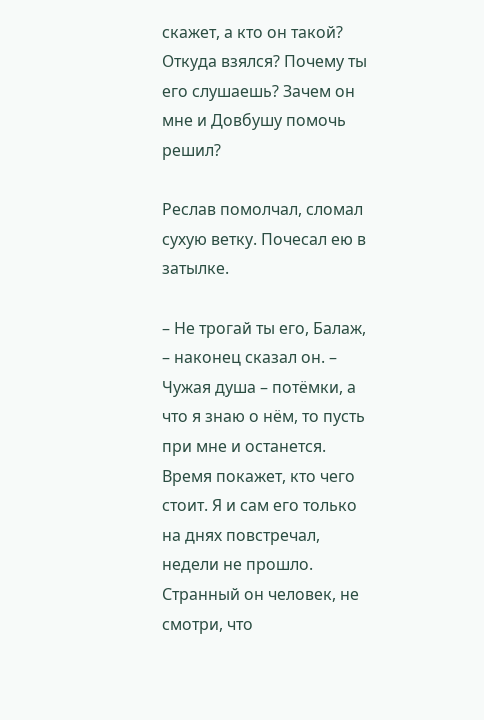скажет, а кто он такой? Откуда взялся? Почему ты его слушаешь? Зачем он мне и Довбушу помочь решил?

Реслав помолчал, сломал сухую ветку. Почесал ею в затылке.

– Не трогай ты его, Балаж, – наконец сказал он. – Чужая душа – потёмки, а что я знаю о нём, то пусть при мне и останется. Время покажет, кто чего стоит. Я и сам его только на днях повстречал, недели не прошло. Странный он человек, не смотри, что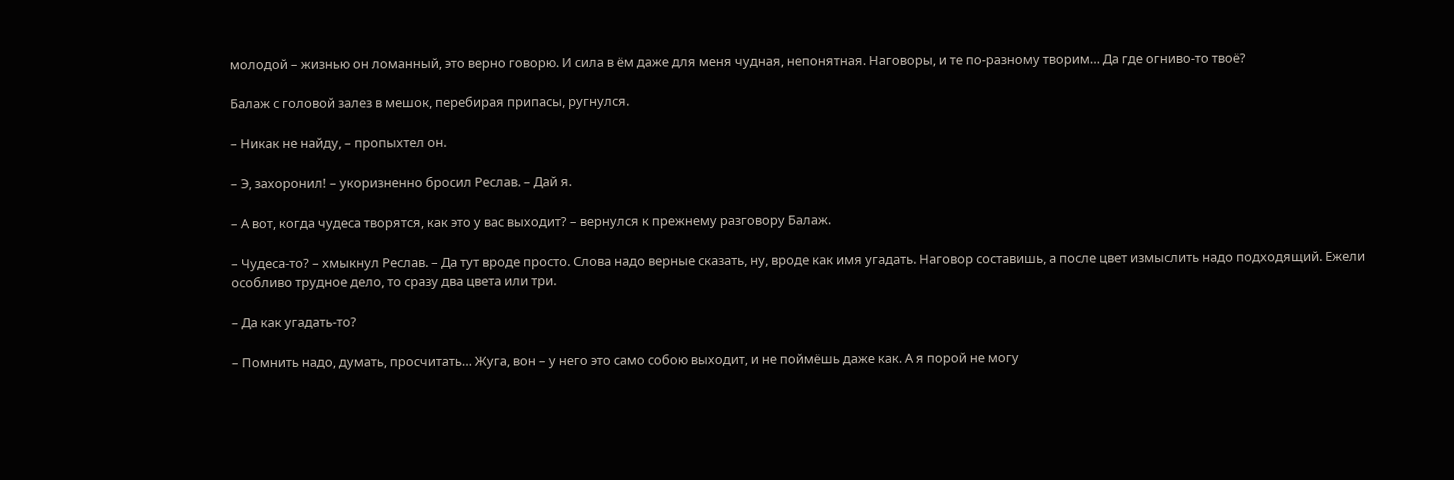молодой – жизнью он ломанный, это верно говорю. И сила в ём даже для меня чудная, непонятная. Наговоры, и те по-разному творим… Да где огниво-то твоё?

Балаж с головой залез в мешок, перебирая припасы, ругнулся.

– Никак не найду, – пропыхтел он.

– Э, захоронил! – укоризненно бросил Реслав. – Дай я.

– А вот, когда чудеса творятся, как это у вас выходит? – вернулся к прежнему разговору Балаж.

– Чудеса-то? – хмыкнул Реслав. – Да тут вроде просто. Слова надо верные сказать, ну, вроде как имя угадать. Наговор составишь, а после цвет измыслить надо подходящий. Ежели особливо трудное дело, то сразу два цвета или три.

– Да как угадать-то?

– Помнить надо, думать, просчитать… Жуга, вон – у него это само собою выходит, и не поймёшь даже как. А я порой не могу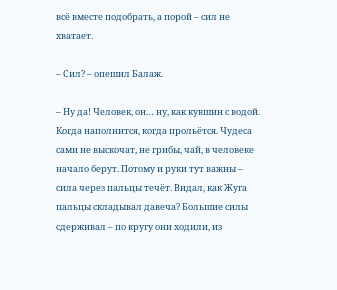всё вместе подобрать, а порой – сил не хватает.

– Сил? – опешил Балаж.

– Ну да! Человек, он… ну, как кувшин с водой. Когда наполнится, когда прольётся. Чудеса сами не выскочат, не грибы, чай, в человеке начало берут. Потому и руки тут важны – сила через пальцы течёт. Видал, как Жуга пальцы складывал давеча? Большие силы сдерживал – по кругу они ходили, из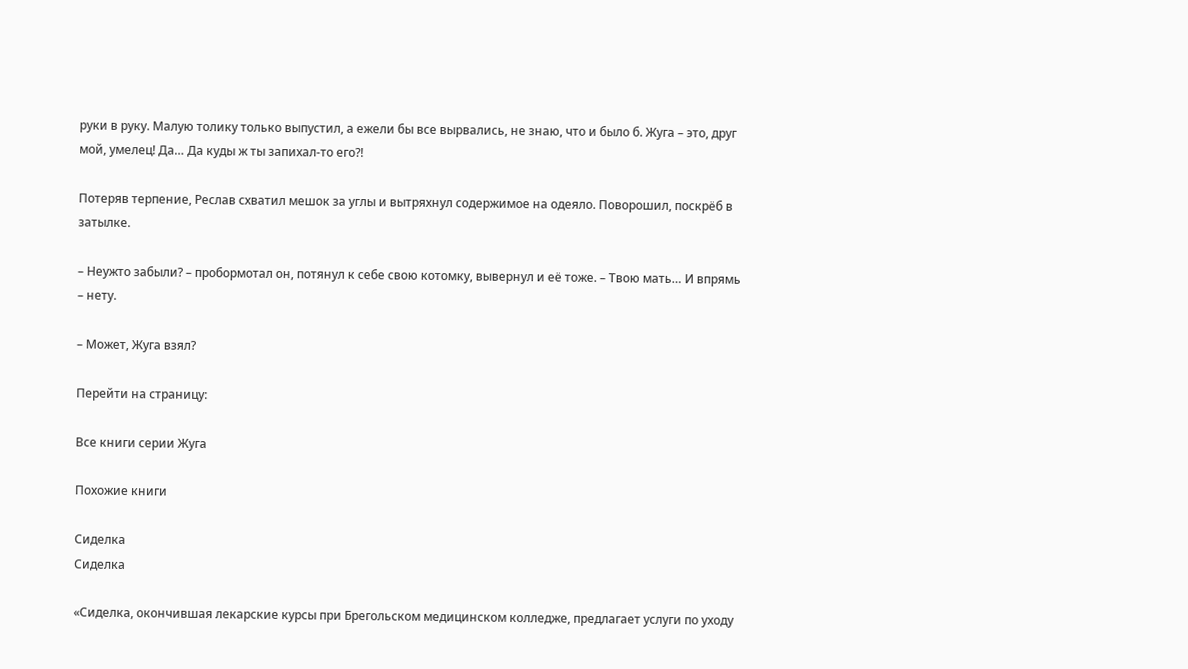руки в руку. Малую толику только выпустил, а ежели бы все вырвались, не знаю, что и было б. Жуга – это, друг мой, умелец! Да… Да куды ж ты запихал-то его?!

Потеряв терпение, Реслав схватил мешок за углы и вытряхнул содержимое на одеяло. Поворошил, поскрёб в затылке.

– Неужто забыли? – пробормотал он, потянул к себе свою котомку, вывернул и её тоже. – Твою мать… И впрямь – нету.

– Может, Жуга взял?

Перейти на страницу:

Все книги серии Жуга

Похожие книги

Сиделка
Сиделка

«Сиделка, окончившая лекарские курсы при Брегольском медицинском колледже, предлагает услуги по уходу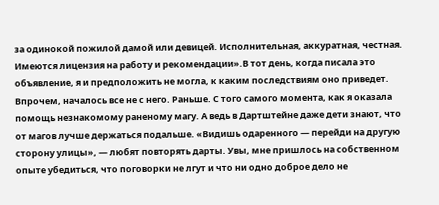за одинокой пожилой дамой или девицей. Исполнительная, аккуратная, честная. Имеются лицензия на работу и рекомендации».В тот день, когда писала это объявление, я и предположить не могла, к каким последствиям оно приведет. Впрочем, началось все не с него. Раньше. С того самого момента, как я оказала помощь незнакомому раненому магу. А ведь в Дартштейне даже дети знают, что от магов лучше держаться подальше. «Видишь одаренного — перейди на другую сторону улицы», — любят повторять дарты. Увы, мне пришлось на собственном опыте убедиться, что поговорки не лгут и что ни одно доброе дело не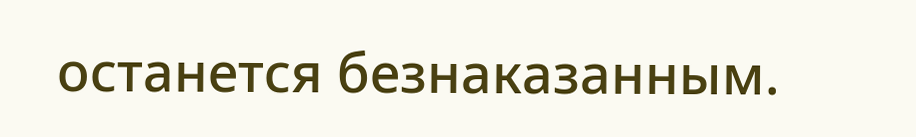останется безнаказанным.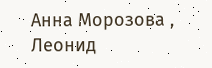Анна Морозова , Леонид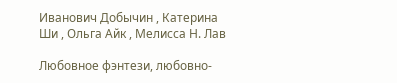Иванович Добычин , Катерина Ши , Ольга Айк , Мелисса Н. Лав

Любовное фэнтези, любовно-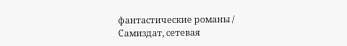фантастические романы / Самиздат, сетевая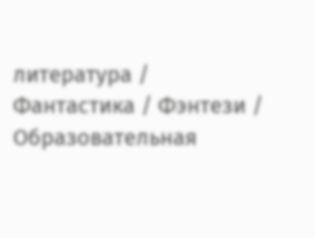литература / Фантастика / Фэнтези / Образовательная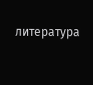литература